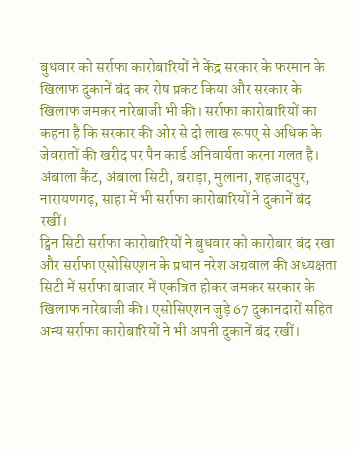बुधवार को सर्राफा कारोबारियों ने केंद्र सरकार के फरमान के खिलाफ दुकानें बंद कर रोष प्रकट किया और सरकार के खिलाफ जमकर नारेबाजी भी की। सर्राफा कारोबारियों का कहना है कि सरकार की ओर से दो लाख रूपए से अधिक के जेवरातों की खरीद पर पैन कार्ड अनिवार्यता करना गलत है। अंबाला कैंट, अंबाला सिटी, बराड़ा, मुलाना, शहजादपुर, नारायणगढ़, साहा में भी सर्राफा कारोबारियों ने दुकानें बंद रखीं।
ट्विन सिटी सर्राफा कारोबारियों ने बुधवार को कारोबार बंद रखा और सर्राफा एसोसिएशन के प्रधान नरेश अग्रवाल की अध्यक्षता सिटी में सर्राफा बाजार में एकत्रित होकर जमकर सरकार के खिलाफ नारेबाजी की। एसोसिएशन जुड़े 67 दुकानदारों सहित अन्य सर्राफा कारोबारियों ने भी अपनी दुकानें बंद रखीं।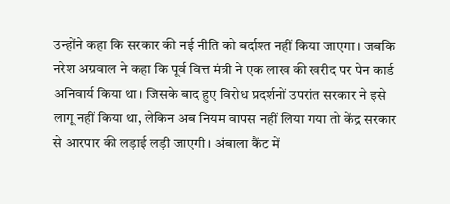उन्होंने कहा कि सरकार की नई नीति को बर्दाश्त नहीं किया जाएगा। जबकि नरेश अग्रवाल ने कहा कि पूर्व वित्त मंत्री ने एक लाख की खरीद पर पेन कार्ड अनिवार्य किया था। जिसके बाद हुए विरोध प्रदर्शनों उपरांत सरकार ने इसे लागू नहीं किया था, लेकिन अब नियम वापस नहीं लिया गया तो केंद्र सरकार से आरपार की लड़ाई लड़ी जाएगी। अंबाला कैंट में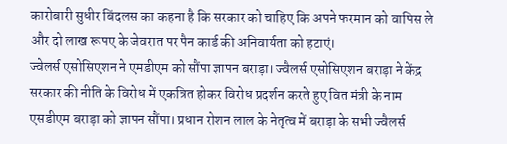कारोबारी सुधीर बिंदलस का कहना है कि सरकार को चाहिए कि अपने फरमान को वापिस ले और दो लाख रूपए के जेवरात पर पैन कार्ड की अनिवार्यता को हटाएं।
ज्वेलर्स एसोसिएशन ने एमडीएम को सौंपा ज्ञापन बराड़ा। ज्वैलर्स एसोसिएशन बराड़ा ने केंद्र सरकार की नीति के विरोध में एकत्रित होकर विरोध प्रदर्शन करते हुए वित मंत्री के नाम एसडीएम बराड़ा को ज्ञापन सौंपा। प्रधान रोशन लाल के नेतृत्व में बराड़ा के सभी ज्वैलर्स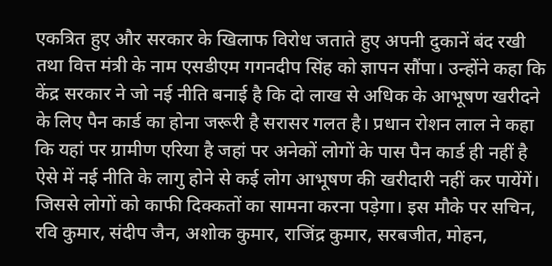एकत्रित हुए और सरकार के खिलाफ विरोध जताते हुए अपनी दुकानें बंद रखी तथा वित्त मंत्री के नाम एसडीएम गगनदीप सिंह को ज्ञापन सौंपा। उन्होंने कहा कि केंद्र सरकार ने जो नई नीति बनाई है कि दो लाख से अधिक के आभूषण खरीदने के लिए पैन कार्ड का होना जरूरी है सरासर गलत है। प्रधान रोशन लाल ने कहा कि यहां पर ग्रामीण एरिया है जहां पर अनेकों लोगों के पास पैन कार्ड ही नहीं है ऐसे में नई नीति के लागु होने से कई लोग आभूषण की खरीदारी नहीं कर पायेंगें। जिससे लोगों को काफी दिक्कतों का सामना करना पड़ेगा। इस मौके पर सचिन, रवि कुमार, संदीप जैन, अशोक कुमार, राजिंद्र कुमार, सरबजीत, मोहन,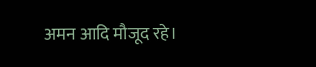अमन आदि मौजूद रहे।